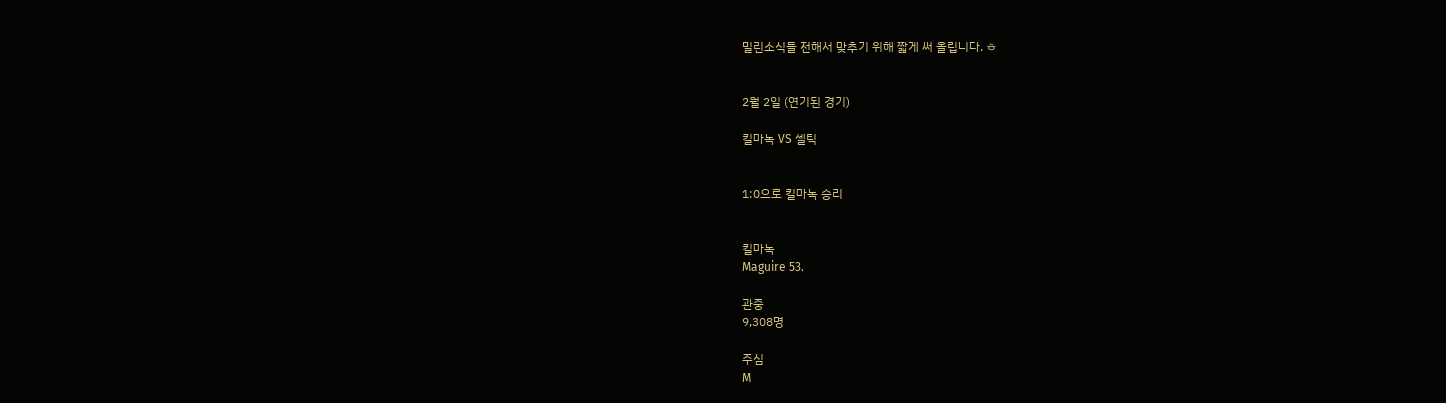밀린소식들 전해서 맞추기 위해 짧게 써 올립니다. ㅎ


2월 2일 (연기된 경기)

킬마녹 VS 셀틱


1:0으로 킬마녹 승리


킬마녹
Maguire 53.

관중
9,308명

주심
M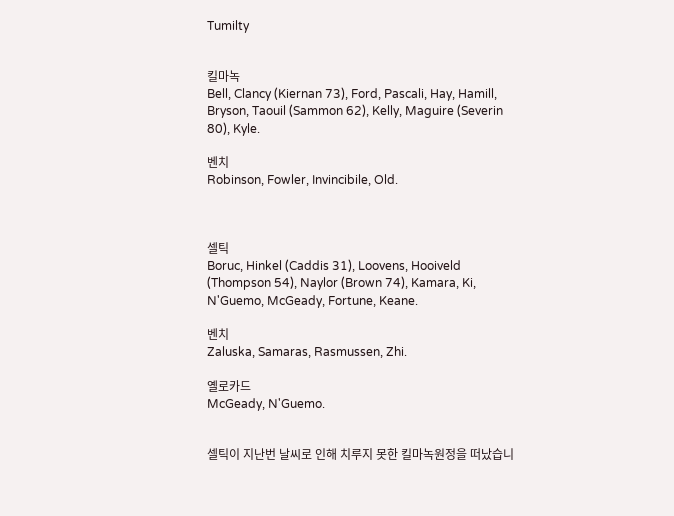Tumilty


킬마녹
Bell, Clancy (Kiernan 73), Ford, Pascali, Hay, Hamill, Bryson, Taouil (Sammon 62), Kelly, Maguire (Severin 80), Kyle.

벤치
Robinson, Fowler, Invincibile, Old.



셀틱
Boruc, Hinkel (Caddis 31), Loovens, Hooiveld (Thompson 54), Naylor (Brown 74), Kamara, Ki, N'Guemo, McGeady, Fortune, Keane.

벤치
Zaluska, Samaras, Rasmussen, Zhi.

옐로카드
McGeady, N'Guemo.


셀틱이 지난번 날씨로 인해 치루지 못한 킬마녹원정을 떠났습니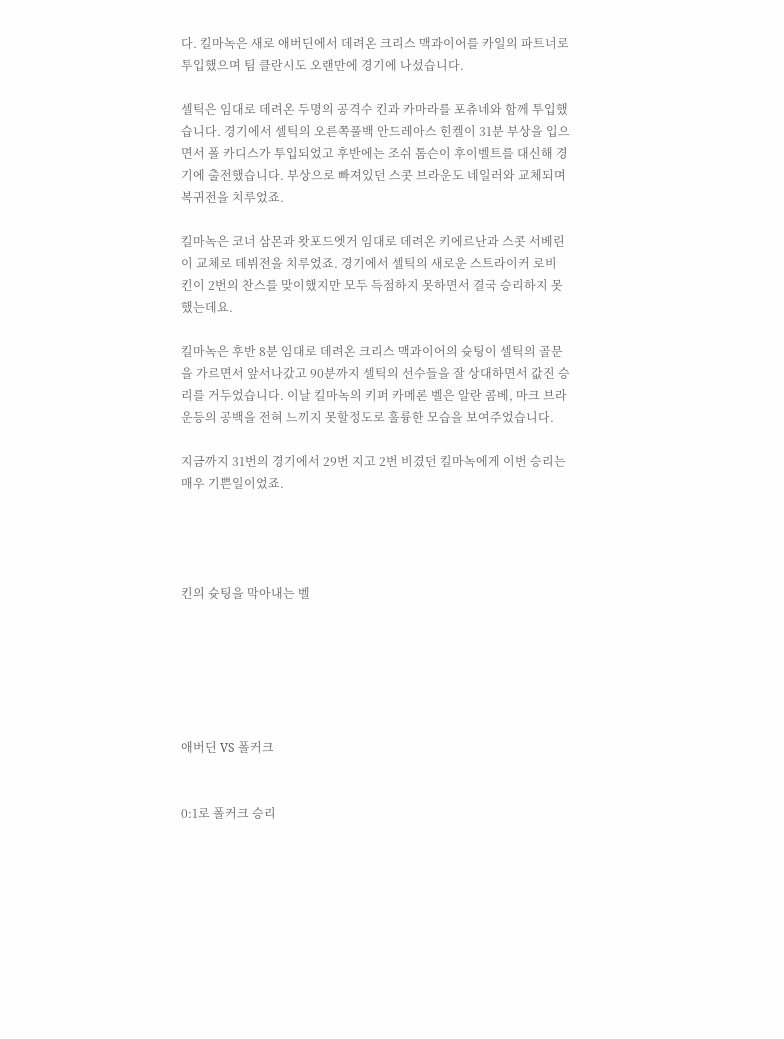다. 킬마녹은 새로 애버딘에서 데려온 크리스 맥과이어를 카일의 파트너로 투입했으며 팀 클란시도 오랜만에 경기에 나섰습니다.

셀틱은 임대로 데려온 두명의 공격수 킨과 카마라를 포츄네와 함께 투입했습니다. 경기에서 셀틱의 오른쪽풀백 안드레아스 힌켈이 31분 부상을 입으면서 폴 카디스가 투입되었고 후반에는 조쉬 톰슨이 후이벨트를 대신해 경기에 출전했습니다. 부상으로 빠져있던 스콧 브라운도 네일러와 교체되며 복귀전을 치루었죠.

킬마녹은 코너 삼몬과 왓포드엣거 임대로 데려온 키에르난과 스콧 서베린이 교체로 데뷔전을 치루었죠. 경기에서 셀틱의 새로운 스트라이커 로비 킨이 2번의 찬스를 맞이했지만 모두 득점하지 못하면서 결국 승리하지 못했는데요.

킬마녹은 후반 8분 임대로 데려온 크리스 맥과이어의 슛팅이 셀틱의 골문을 가르면서 앞서나갔고 90분까지 셀틱의 선수들을 잘 상대하면서 값진 승리를 거두었습니다. 이날 킬마녹의 키퍼 카메론 벨은 알란 콤베, 마크 브라운등의 공백을 전혀 느끼지 못할정도로 훌륭한 모습을 보여주었습니다.

지금까지 31번의 경기에서 29번 지고 2번 비겼던 킬마녹에게 이번 승리는 매우 기쁜일이었죠.




킨의 슛팅을 막아내는 벨






애버딘 VS 폴커크


0:1로 폴커크 승리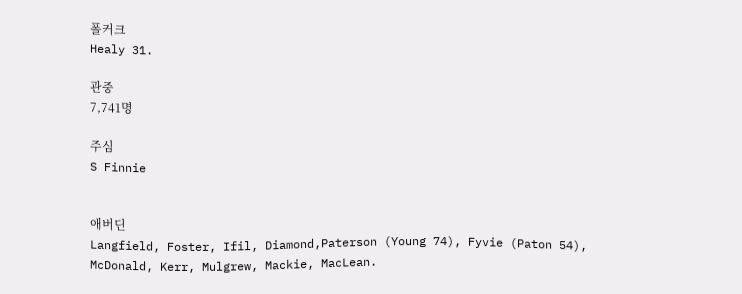폴커크
Healy 31.

관중
7,741명

주심
S Finnie


애버딘
Langfield, Foster, Ifil, Diamond,Paterson (Young 74), Fyvie (Paton 54), McDonald, Kerr, Mulgrew, Mackie, MacLean.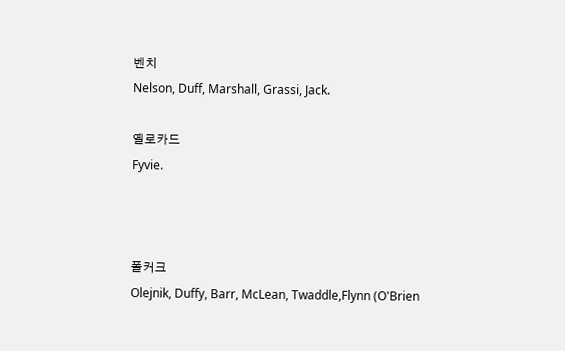벤치
Nelson, Duff, Marshall, Grassi, Jack.

옐로카드
Fyvie.



폴커크
Olejnik, Duffy, Barr, McLean, Twaddle,Flynn (O'Brien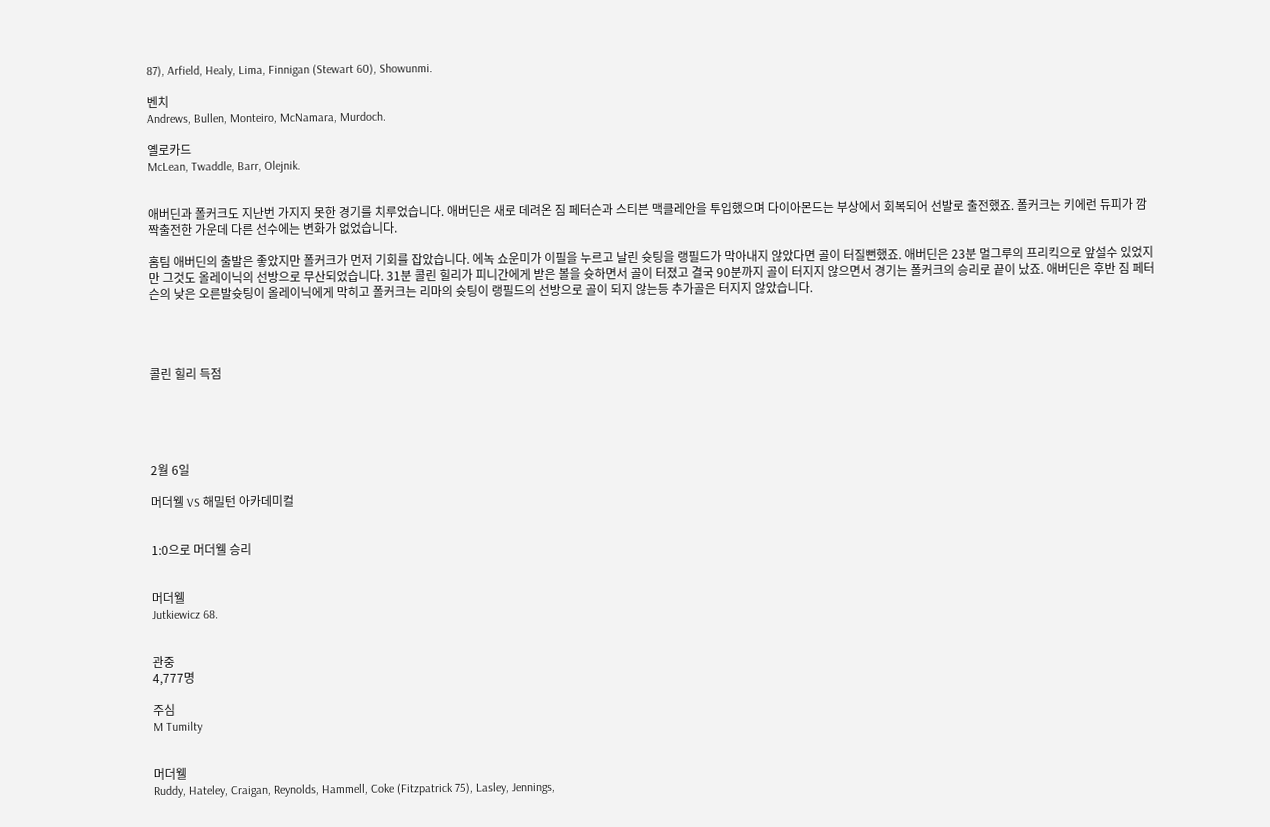87), Arfield, Healy, Lima, Finnigan (Stewart 60), Showunmi.

벤치
Andrews, Bullen, Monteiro, McNamara, Murdoch.

옐로카드
McLean, Twaddle, Barr, Olejnik.


애버딘과 폴커크도 지난번 가지지 못한 경기를 치루었습니다. 애버딘은 새로 데려온 짐 페터슨과 스티븐 맥클레안을 투입했으며 다이아몬드는 부상에서 회복되어 선발로 출전했죠. 폴커크는 키에런 듀피가 깜짝출전한 가운데 다른 선수에는 변화가 없었습니다.

홈팀 애버딘의 출발은 좋았지만 폴커크가 먼저 기회를 잡았습니다. 에녹 쇼운미가 이필을 누르고 날린 슛팅을 랭필드가 막아내지 않았다면 골이 터질뻔했죠. 애버딘은 23분 멀그루의 프리킥으로 앞설수 있었지만 그것도 올레이닉의 선방으로 무산되었습니다. 31분 콜린 힐리가 피니간에게 받은 볼을 슛하면서 골이 터졌고 결국 90분까지 골이 터지지 않으면서 경기는 폴커크의 승리로 끝이 났죠. 애버딘은 후반 짐 페터슨의 낮은 오른발슛팅이 올레이닉에게 막히고 폴커크는 리마의 슛팅이 랭필드의 선방으로 골이 되지 않는등 추가골은 터지지 않았습니다.




콜린 힐리 득점





2월 6일

머더웰 VS 해밀턴 아카데미컬


1:0으로 머더웰 승리


머더웰
Jutkiewicz 68.


관중
4,777명

주심
M Tumilty


머더웰
Ruddy, Hateley, Craigan, Reynolds, Hammell, Coke (Fitzpatrick 75), Lasley, Jennings,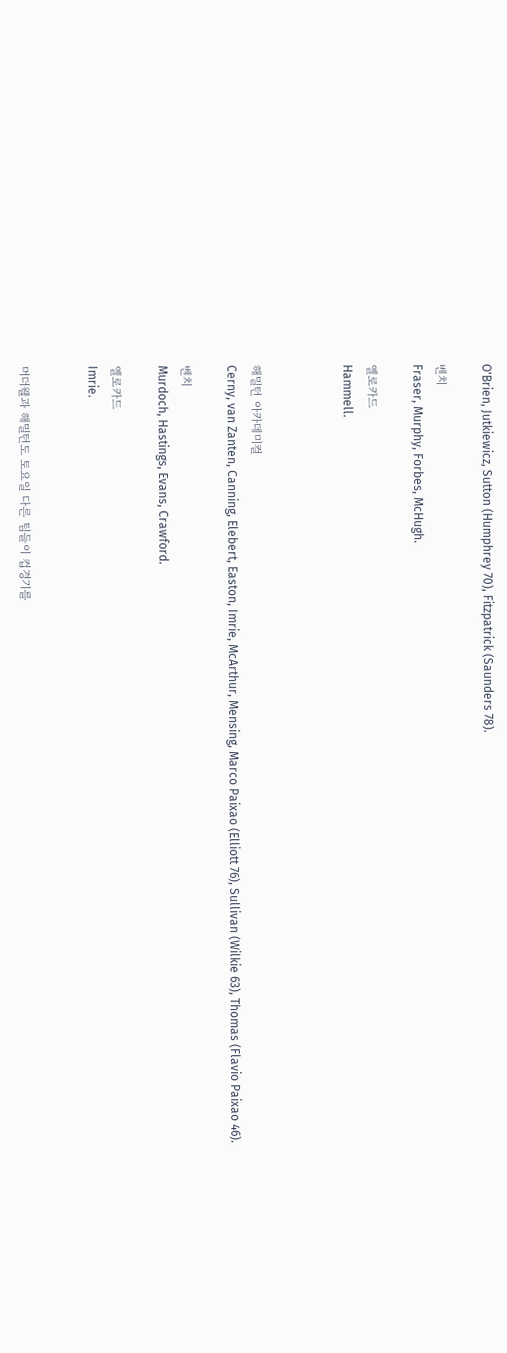O'Brien, Jutkiewicz, Sutton (Humphrey 70), Fitzpatrick (Saunders 78).

벤치
Fraser, Murphy, Forbes, McHugh.

옐로카드
Hammell.



해밀턴 아카데미컬
Cerny, van Zanten, Canning, Elebert, Easton, Imrie, McArthur, Mensing, Marco Paixao (Elliott 76), Sullivan (Wilkie 63), Thomas (Flavio Paixao 46).

벤치
Murdoch, Hastings, Evans, Crawford.

옐로카드
Imrie.


머더웰과 해밀턴도 토요일 다른 팀들이 컵경기를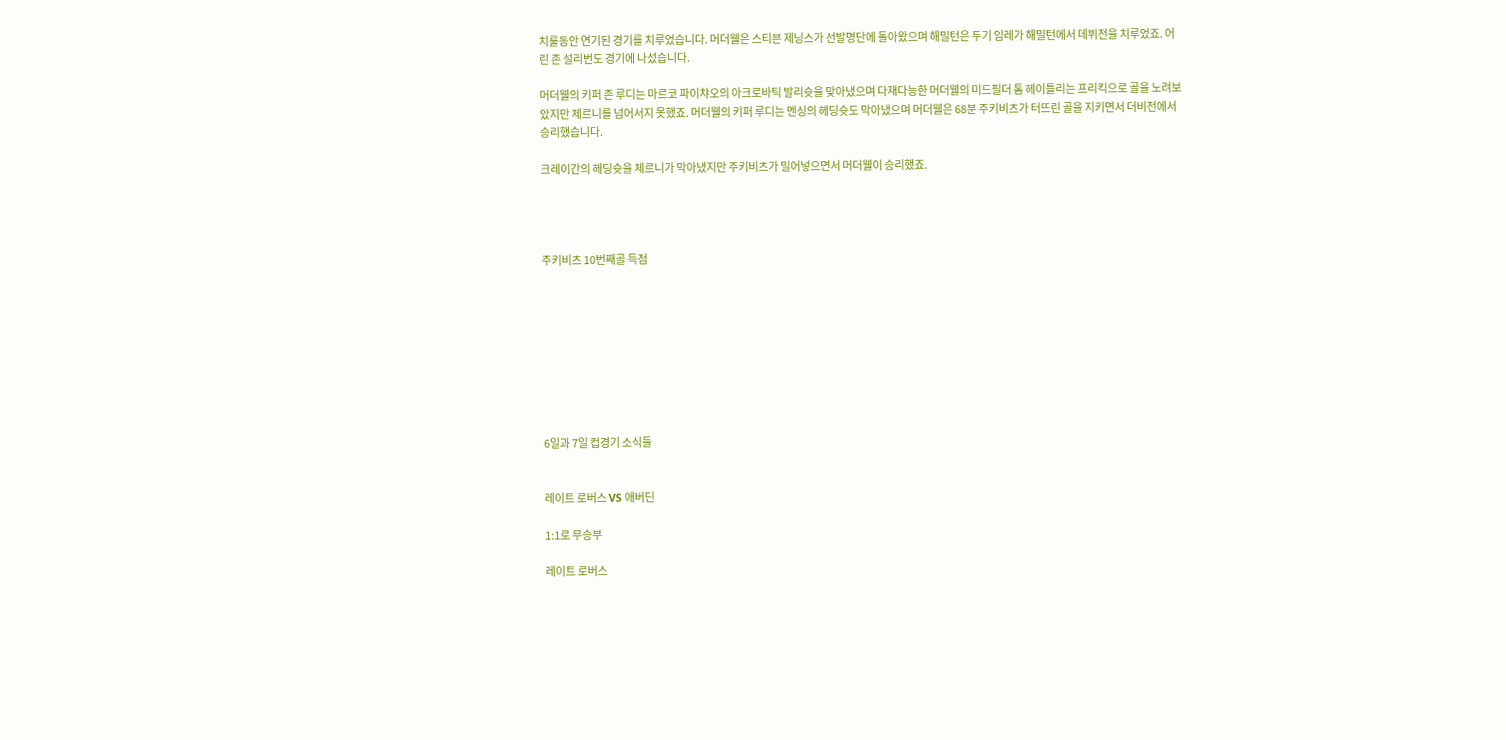치룰동안 연기된 경기를 치루었습니다. 머더웰은 스티븐 제닝스가 선발명단에 돌아왔으며 해밀턴은 두기 임레가 해밀턴에서 데뷔전을 치루었죠. 어린 존 설리번도 경기에 나섰습니다.

머더웰의 키퍼 존 루디는 마르코 파이챠오의 아크로바틱 발리슛을 맞아냈으며 다재다능한 머더웰의 미드필더 톰 헤이틀리는 프리킥으로 골을 노려보았지만 체르니를 넘어서지 못했죠. 머더웰의 키퍼 루디는 멘싱의 헤딩슛도 막아냈으며 머더웰은 68분 주키비츠가 터뜨린 골을 지키면서 더비전에서 승리했습니다.

크레이간의 헤딩슛을 체르니가 막아냈지만 주키비츠가 밀어넣으면서 머더웰이 승리했죠.




주키비츠 10번째골 득점









6일과 7일 컵경기 소식들


레이트 로버스 VS 애버딘

1:1로 무승부

레이트 로버스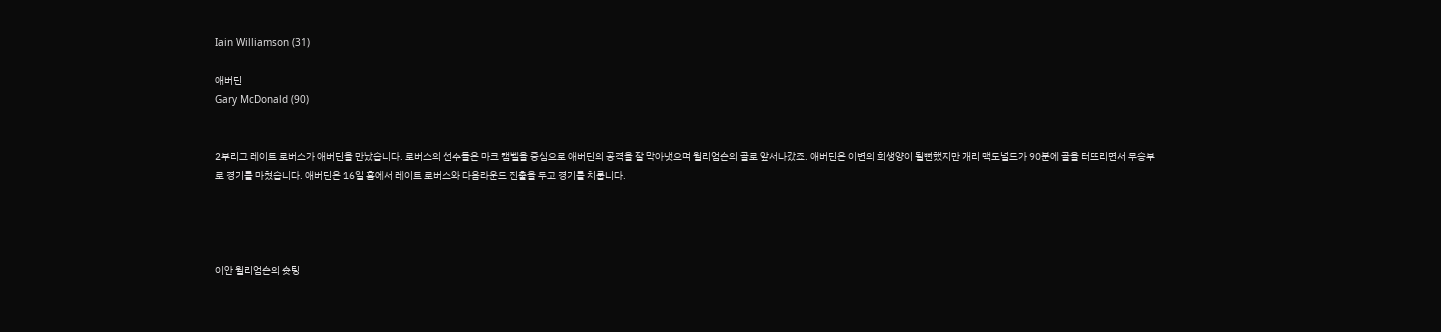Iain Williamson (31)

애버딘
Gary McDonald (90)


2부리그 레이트 로버스가 애버딘을 만났습니다. 로버스의 선수들은 마크 캠벨을 중심으로 애버딘의 공격을 잘 막아냇으며 윌리엄슨의 골로 앞서나갔죠. 애버딘은 이변의 희생양이 될뻔했지만 개리 맥도널드가 90분에 골을 터뜨리면서 무승부로 경기를 마쳤습니다. 애버딘은 16일 홈에서 레이트 로버스와 다음라운드 진출을 두고 경기를 치룹니다.




이안 윌리엄슨의 슛팅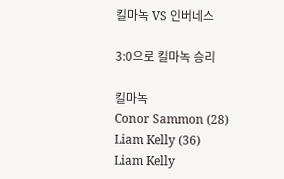킬마녹 VS 인버네스

3:0으로 킬마녹 승리

킬마녹
Conor Sammon (28)
Liam Kelly (36)
Liam Kelly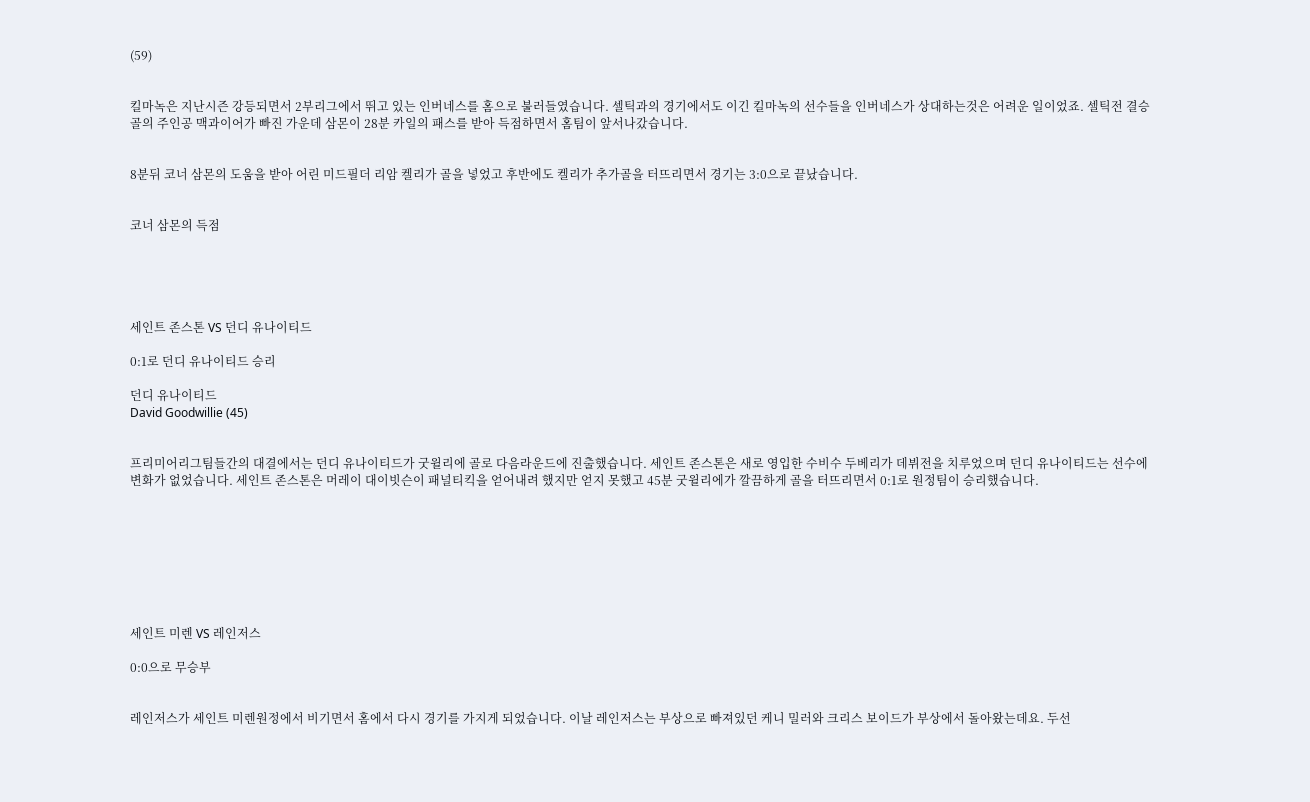(59)


킬마녹은 지난시즌 강등되면서 2부리그에서 뛰고 있는 인버네스를 홈으로 불러들였습니다. 셀틱과의 경기에서도 이긴 킬마녹의 선수들을 인버네스가 상대하는것은 어려운 일이었죠. 셀틱전 결승골의 주인공 맥과이어가 빠진 가운데 삼몬이 28분 카일의 패스를 받아 득점하면서 홈팀이 앞서나갔습니다.


8분뒤 코너 삼몬의 도움을 받아 어린 미드필더 리암 켈리가 골을 넣었고 후반에도 켈리가 추가골을 터뜨리면서 경기는 3:0으로 끝났습니다.


코너 삼몬의 득점





세인트 존스톤 VS 던디 유나이티드

0:1로 던디 유나이티드 승리

던디 유나이티드
David Goodwillie (45)


프리미어리그팀들간의 대결에서는 던디 유나이티드가 굿윌리에 골로 다음라운드에 진출했습니다. 세인트 존스톤은 새로 영입한 수비수 두베리가 데뷔전을 치루었으며 던디 유나이티드는 선수에 변화가 없었습니다. 세인트 존스톤은 머레이 대이빗슨이 패널티킥을 얻어내려 했지만 얻지 못했고 45분 굿윌리에가 깔끔하게 골을 터뜨리면서 0:1로 원정팀이 승리했습니다.








세인트 미렌 VS 레인저스

0:0으로 무승부


레인저스가 세인트 미렌원정에서 비기면서 홈에서 다시 경기를 가지게 되었습니다. 이날 레인저스는 부상으로 빠져있던 케니 밀러와 크리스 보이드가 부상에서 돌아왔는데요. 두선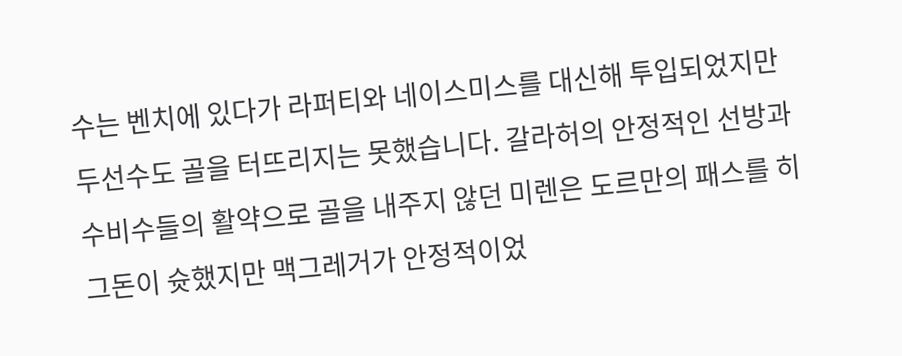수는 벤치에 있다가 라퍼티와 네이스미스를 대신해 투입되었지만 두선수도 골을 터뜨리지는 못했습니다. 갈라허의 안정적인 선방과 수비수들의 활약으로 골을 내주지 않던 미렌은 도르만의 패스를 히그돈이 슛했지만 맥그레거가 안정적이었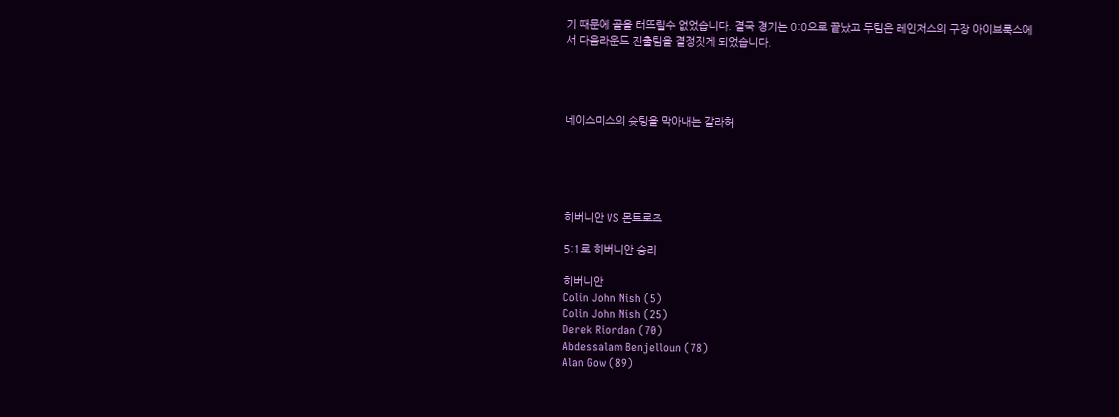기 때문에 골을 터뜨릴수 없었습니다. 결국 경기는 0:0으로 끝났고 두팀은 레인저스의 구장 아이브룩스에서 다음라운드 진출팀을 결정짓게 되었습니다.




네이스미스의 슛팅을 막아내는 갈라허





히버니안 VS 몬트로즈

5:1로 히버니안 승리

히버니안
Colin John Nish (5)
Colin John Nish (25)
Derek Riordan (70)
Abdessalam Benjelloun (78)
Alan Gow (89)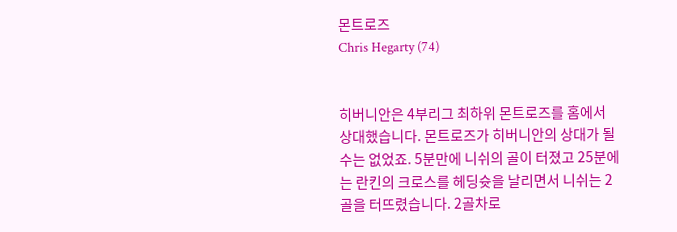몬트로즈
Chris Hegarty (74)


히버니안은 4부리그 최하위 몬트로즈를 홈에서 상대했습니다. 몬트로즈가 히버니안의 상대가 될수는 없었죠. 5분만에 니쉬의 골이 터졌고 25분에는 란킨의 크로스를 헤딩슛을 날리면서 니쉬는 2골을 터뜨렸습니다. 2골차로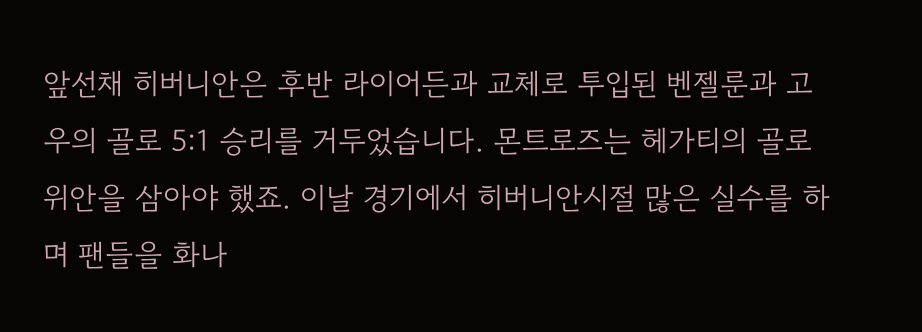앞선채 히버니안은 후반 라이어든과 교체로 투입된 벤젤룬과 고우의 골로 5:1 승리를 거두었습니다. 몬트로즈는 헤가티의 골로 위안을 삼아야 했죠. 이날 경기에서 히버니안시절 많은 실수를 하며 팬들을 화나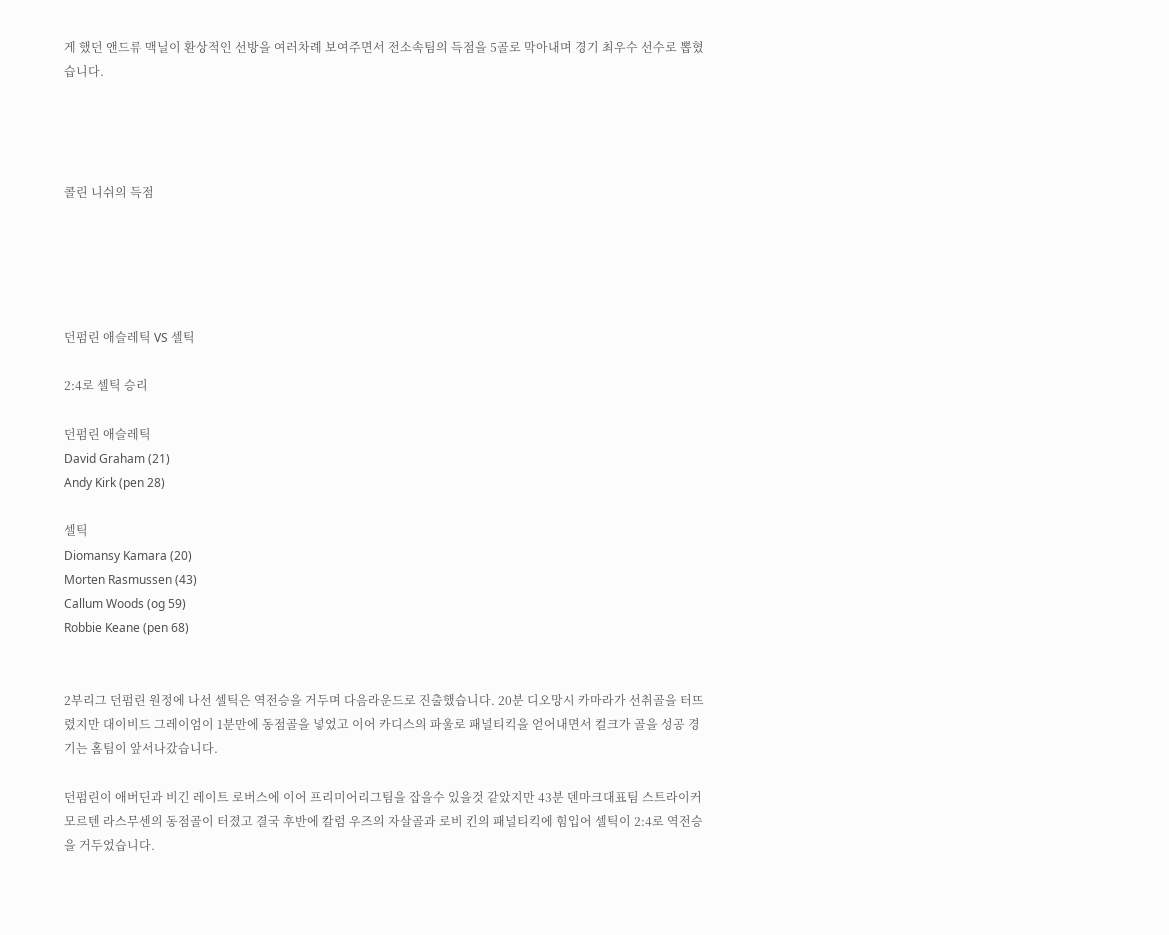게 했던 앤드류 맥닐이 환상적인 선방을 여러차례 보여주면서 전소속팀의 득점을 5골로 막아내며 경기 최우수 선수로 뽑혔습니다.




콜린 니쉬의 득점





던펌린 애슬레틱 VS 셀틱

2:4로 셀틱 승리

던펌린 애슬레틱
David Graham (21)
Andy Kirk (pen 28)

셀틱
Diomansy Kamara (20)
Morten Rasmussen (43)
Callum Woods (og 59)
Robbie Keane (pen 68)


2부리그 던펌린 원정에 나선 셀틱은 역전승을 거두며 다음라운드로 진출했습니다. 20분 디오망시 카마라가 선취골을 터뜨렸지만 대이비드 그레이엄이 1분만에 동점골을 넣었고 이어 카디스의 파울로 패널티킥을 얻어내면서 컬크가 골을 성공 경기는 홈팀이 앞서나갔습니다.

던펌린이 애버딘과 비긴 레이트 로버스에 이어 프리미어리그팀을 잡을수 있을것 같았지만 43분 덴마크대표팀 스트라이커 모르텐 라스무센의 동점골이 터졌고 결국 후반에 칼럼 우즈의 자살골과 로비 킨의 패널티킥에 힘입어 셀틱이 2:4로 역전승을 거두었습니다.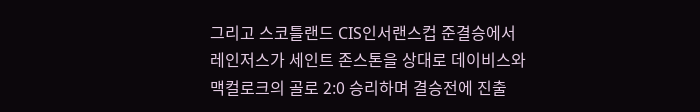그리고 스코틀랜드 CIS인서랜스컵 준결승에서 레인저스가 세인트 존스톤을 상대로 데이비스와 맥컬로크의 골로 2:0 승리하며 결승전에 진출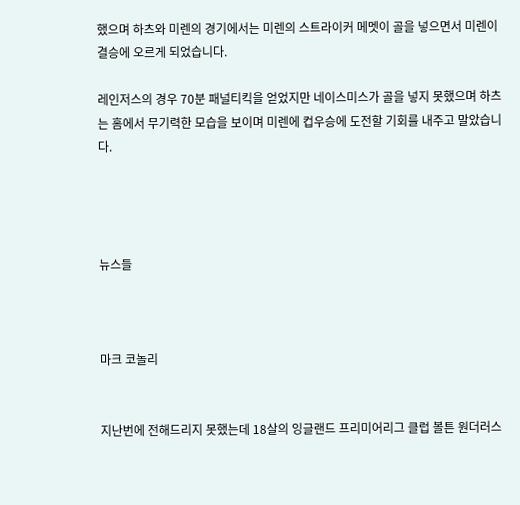했으며 하츠와 미렌의 경기에서는 미렌의 스트라이커 메멧이 골을 넣으면서 미렌이 결승에 오르게 되었습니다.

레인저스의 경우 70분 패널티킥을 얻었지만 네이스미스가 골을 넣지 못했으며 하츠는 홈에서 무기력한 모습을 보이며 미렌에 컵우승에 도전할 기회를 내주고 말았습니다.




뉴스들



마크 코놀리


지난번에 전해드리지 못했는데 18살의 잉글랜드 프리미어리그 클럽 볼튼 원더러스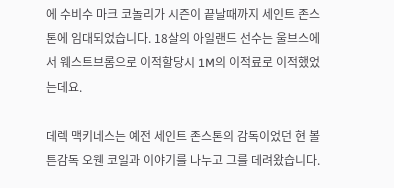에 수비수 마크 코놀리가 시즌이 끝날때까지 세인트 존스톤에 임대되었습니다. 18살의 아일랜드 선수는 울브스에서 웨스트브롬으로 이적할당시 1M의 이적료로 이적했었는데요.

데렉 맥키네스는 예전 세인트 존스톤의 감독이었던 현 볼튼감독 오웬 코일과 이야기를 나누고 그를 데려왔습니다.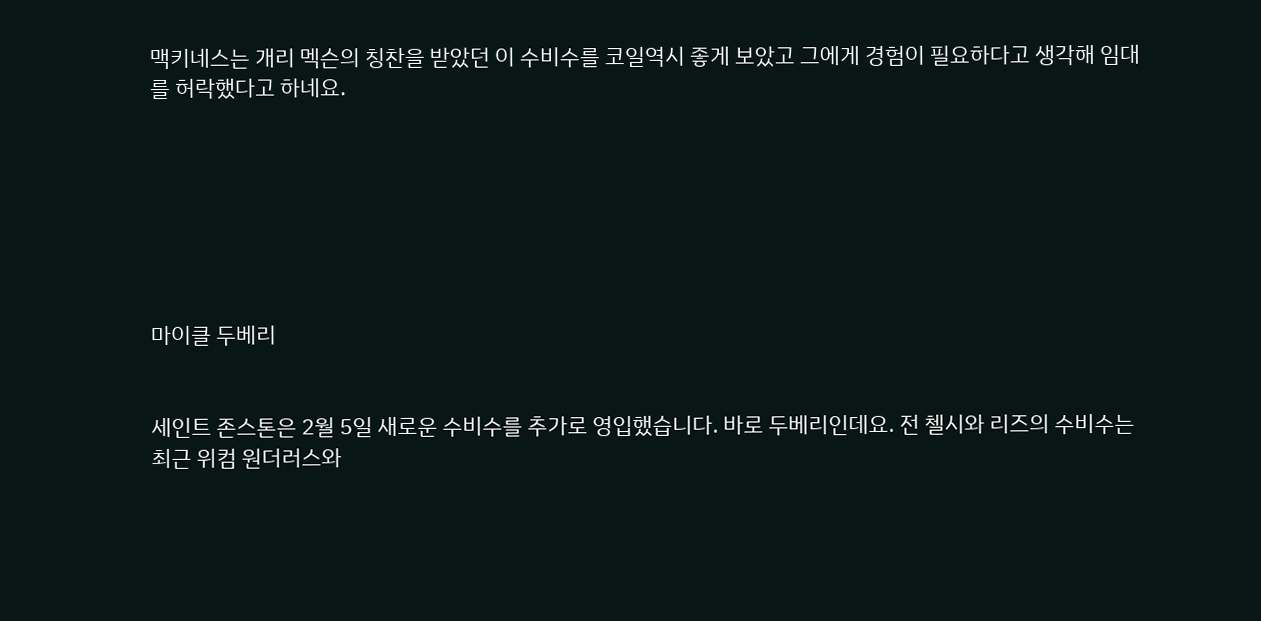맥키네스는 개리 멕슨의 칭찬을 받았던 이 수비수를 코일역시 좋게 보았고 그에게 경험이 필요하다고 생각해 임대를 허락했다고 하네요.







마이클 두베리


세인트 존스톤은 2월 5일 새로운 수비수를 추가로 영입했습니다. 바로 두베리인데요. 전 첼시와 리즈의 수비수는 최근 위컴 원더러스와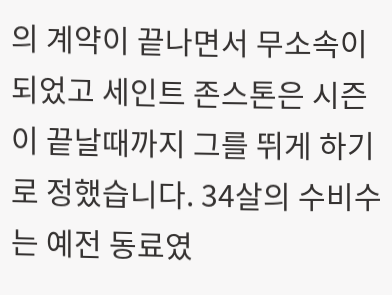의 계약이 끝나면서 무소속이 되었고 세인트 존스톤은 시즌이 끝날때까지 그를 뛰게 하기로 정했습니다. 34살의 수비수는 예전 동료였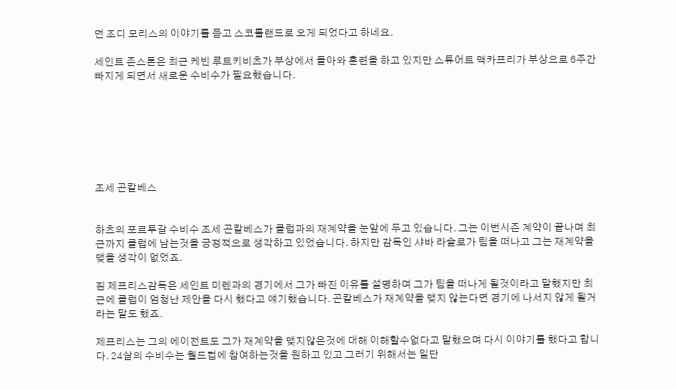던 조디 모리스의 이야기를 듣고 스코틀랜드로 오게 되었다고 하네요.

세인트 존스톤은 최근 케빈 루트키비츠가 부상에서 돌아와 훈련을 하고 있지만 스튜어트 맥카프리가 부상으로 6주간 빠지게 되면서 새로운 수비수가 필요했습니다.







조세 곤칼베스


하츠의 포르투갈 수비수 조세 곤칼베스가 클럽과의 재계약을 눈앞에 두고 있습니다. 그는 이번시즌 계약이 끝나며 최근까지 클럽에 남는것을 긍정적으로 생각하고 있었습니다. 하지만 감독인 샤바 라슬로가 팀을 떠나고 그는 재계약을 맺을 생각이 없었죠.

짐 제프리스감독은 세인트 미렌과의 경기에서 그가 빠진 이유를 설명하며 그가 팀을 떠나게 될것이라고 말했지만 최근에 클럽이 엄청난 제안을 다시 했다고 얘기했습니다. 곤칼베스가 재계약을 맺지 않는다면 경기에 나서지 않게 될거라는 말도 했죠.

제프리스는 그의 에이전트도 그가 재계약을 맺지않은것에 대해 이해할수없다고 말했으며 다시 이야기를 했다고 합니다. 24살의 수비수는 월드컵에 참여하는것을 원하고 있고 그러기 위해서는 일단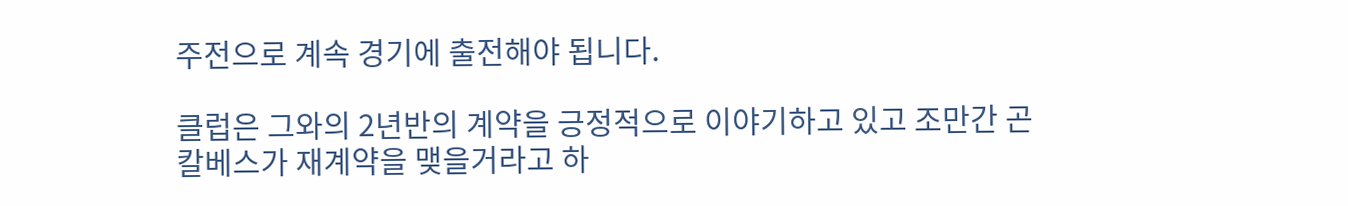주전으로 계속 경기에 출전해야 됩니다.

클럽은 그와의 2년반의 계약을 긍정적으로 이야기하고 있고 조만간 곤칼베스가 재계약을 맺을거라고 하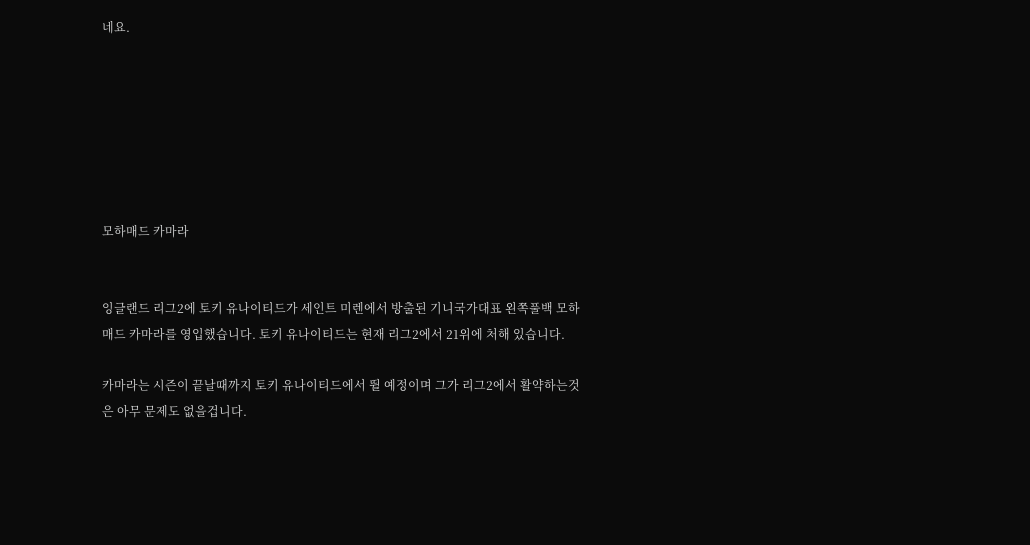네요.







모하매드 카마라


잉글랜드 리그2에 토키 유나이티드가 세인트 미렌에서 방출된 기니국가대표 왼쪽풀백 모하매드 카마라를 영입했습니다. 토키 유나이티드는 현재 리그2에서 21위에 처해 있습니다.

카마라는 시즌이 끝날때까지 토키 유나이티드에서 뛸 예정이며 그가 리그2에서 활약하는것은 아무 문제도 없을겁니다.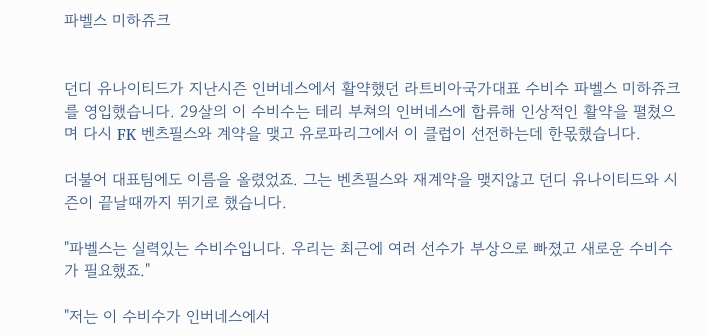파벨스 미하쥬크


던디 유나이티드가 지난시즌 인버네스에서 활약했던 라트비아국가대표 수비수 파벨스 미하쥬크를 영입했습니다. 29살의 이 수비수는 테리 부쳐의 인버네스에 합류해 인상적인 활약을 펼쳤으며 다시 FK 벤츠필스와 계약을 맺고 유로파리그에서 이 클럽이 선전하는데 한몫했습니다.

더불어 대표팀에도 이름을 올렸었죠. 그는 벤츠필스와 재계약을 맺지않고 던디 유나이티드와 시즌이 끝날때까지 뛰기로 했습니다.

"파벨스는 실력있는 수비수입니다. 우리는 최근에 여러 선수가 부상으로 빠졌고 새로운 수비수가 필요했죠."

"저는 이 수비수가 인버네스에서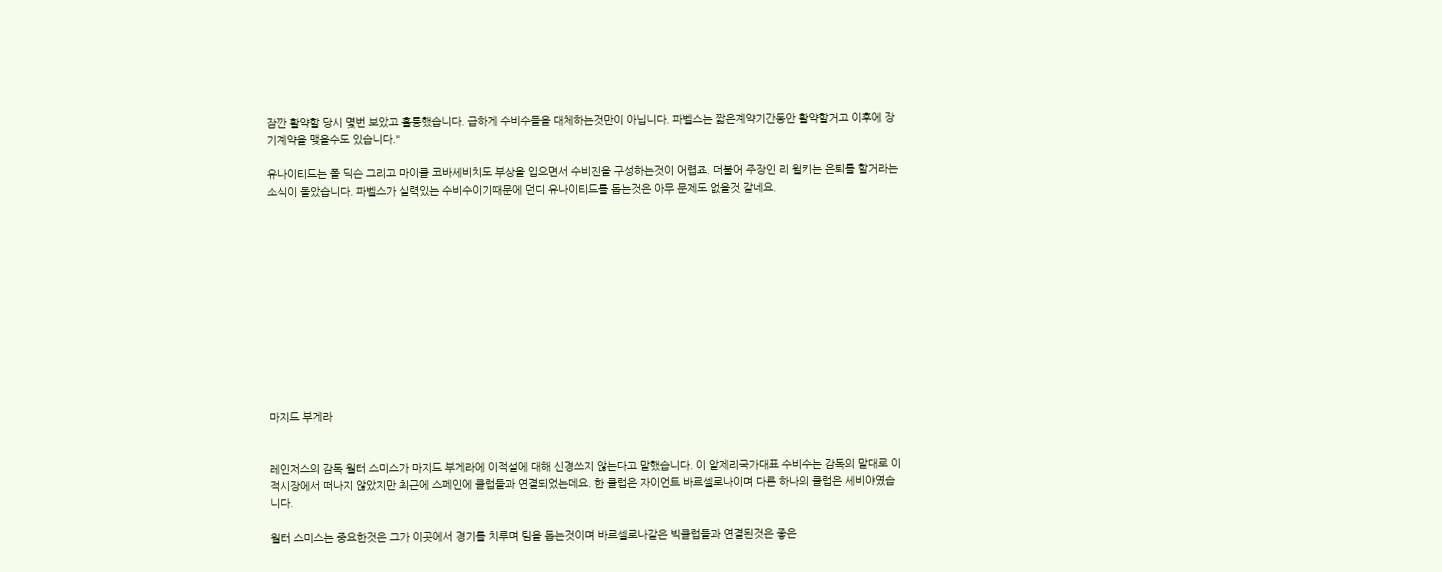잠깐 활약할 당시 몇번 보았고 훌륭했습니다. 급하게 수비수들을 대체하는것만이 아닙니다. 파벨스는 짧은계약기간동안 활약할거고 이후에 장기계약을 맺을수도 있습니다."

유나이티드는 폴 딕슨 그리고 마이클 코바세비치도 부상을 입으면서 수비진을 구성하는것이 어렵죠. 더불어 주장인 리 윌키는 은퇴를 할거라는 소식이 돌았습니다. 파벨스가 실력있는 수비수이기때문에 던디 유나이티드를 돕는것은 아무 문제도 없을것 같네요.












마지드 부게라


레인저스의 감독 월터 스미스가 마지드 부게라에 이적설에 대해 신경쓰지 않는다고 말했습니다. 이 알제리국가대표 수비수는 감독의 말대로 이적시장에서 떠나지 않았지만 최근에 스페인에 클럽들과 연결되었는데요. 한 클럽은 자이언트 바르셀로나이며 다른 하나의 클럽은 세비야였습니다.

월터 스미스는 중요한것은 그가 이곳에서 경기를 치루며 팀을 돕는것이며 바르셀로나같은 빅클럽들과 연결된것은 좋은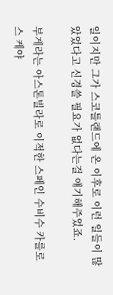일이지만 그가 스코틀랜드에 온 이후로 이런 일들이 많았었다고 신경쓸 필요가 없다는걸 얘기해주었죠.

부게라는 아스톤빌라로 이적한 스페인 수비수 카를로스 케야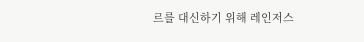르를 대신하기 위해 레인저스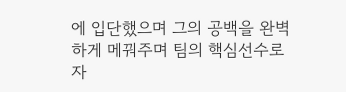에 입단했으며 그의 공백을 완벽하게 메꿔주며 팀의 핵심선수로 자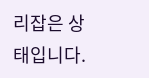리잡은 상태입니다.